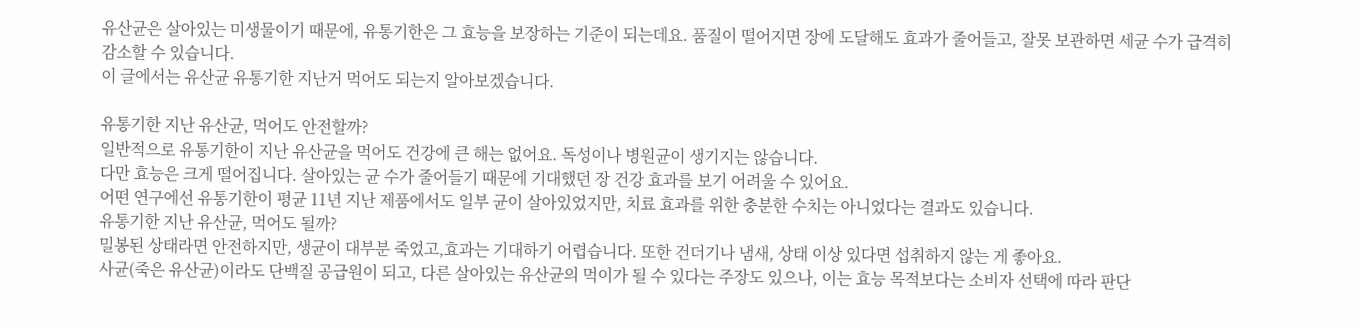유산균은 살아있는 미생물이기 때문에, 유통기한은 그 효능을 보장하는 기준이 되는데요. 품질이 떨어지면 장에 도달해도 효과가 줄어들고, 잘못 보관하면 세균 수가 급격히 감소할 수 있습니다.
이 글에서는 유산균 유통기한 지난거 먹어도 되는지 알아보겠습니다.

유통기한 지난 유산균, 먹어도 안전할까?
일반적으로 유통기한이 지난 유산균을 먹어도 건강에 큰 해는 없어요. 독성이나 병원균이 생기지는 않습니다.
다만 효능은 크게 떨어집니다. 살아있는 균 수가 줄어들기 때문에 기대했던 장 건강 효과를 보기 어려울 수 있어요.
어떤 연구에선 유통기한이 평균 11년 지난 제품에서도 일부 균이 살아있었지만, 치료 효과를 위한 충분한 수치는 아니었다는 결과도 있습니다.
유통기한 지난 유산균, 먹어도 될까?
밀봉된 상태라면 안전하지만, 생균이 대부분 죽었고,효과는 기대하기 어렵습니다. 또한 건더기나 냄새, 상태 이상 있다면 섭취하지 않는 게 좋아요.
사균(죽은 유산균)이라도 단백질 공급원이 되고, 다른 살아있는 유산균의 먹이가 될 수 있다는 주장도 있으나, 이는 효능 목적보다는 소비자 선택에 따라 판단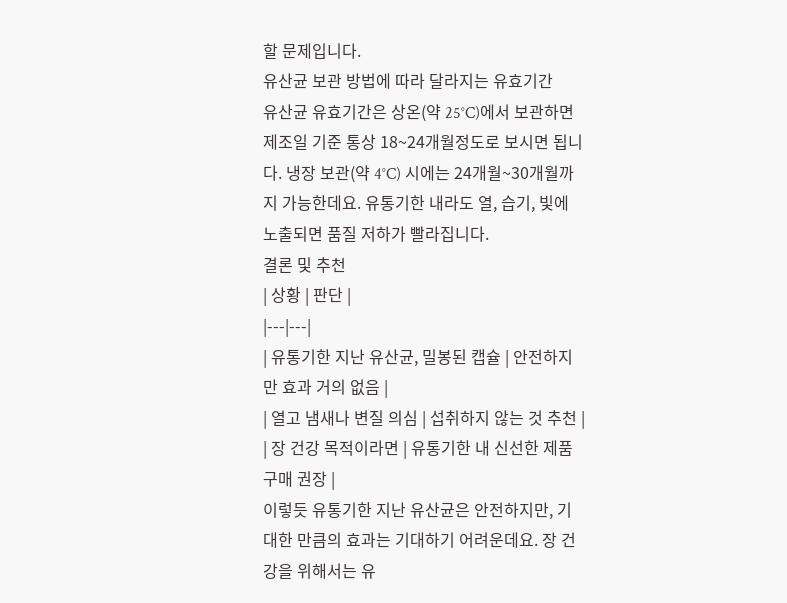할 문제입니다.
유산균 보관 방법에 따라 달라지는 유효기간
유산균 유효기간은 상온(약 25°C)에서 보관하면 제조일 기준 통상 18~24개월정도로 보시면 됩니다. 냉장 보관(약 4°C) 시에는 24개월~30개월까지 가능한데요. 유통기한 내라도 열, 습기, 빛에 노출되면 품질 저하가 빨라집니다.
결론 및 추천
| 상황 | 판단 |
|---|---|
| 유통기한 지난 유산균, 밀봉된 캡슐 | 안전하지만 효과 거의 없음 |
| 열고 냄새나 변질 의심 | 섭취하지 않는 것 추천 |
| 장 건강 목적이라면 | 유통기한 내 신선한 제품 구매 권장 |
이렇듯 유통기한 지난 유산균은 안전하지만, 기대한 만큼의 효과는 기대하기 어려운데요. 장 건강을 위해서는 유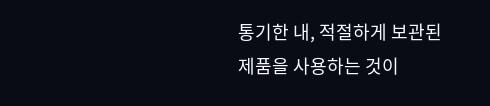통기한 내, 적절하게 보관된 제품을 사용하는 것이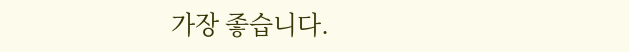가장 좋습니다.